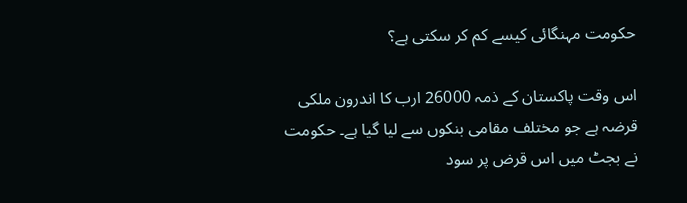حکومت مہنگائی کیسے کم کر سکتی ہے؟

اس وقت پاکستان کے ذمہ 26000 ارب کا اندرون ملکی قرضہ ہے جو مختلف مقامی بنکوں سے لیا گیا ہے۔ حکومت نے بجٹ میں اس قرض پر سود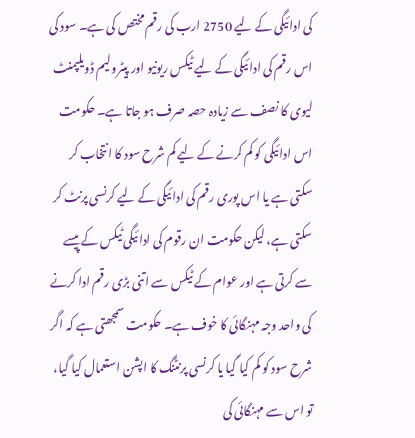کی ادائیگی کے لیے 2750 ارب کی رقم مختص کی ہے۔ سود کی اس رقم کی ادائیگی کے لیے ٹیکس ریونیو اور پیٹرولیم ڈویلپمنٹ لیوی کا نصف سے زیادہ حصہ صرف ہو جاتا ہے۔ حکومت اس ادائیگی کو کم کرنے کے لیے کم شرح سود کا انتخاب کر سکتی ہے یا اس پوری رقم کی ادائیگی کے لیے کرنسی پرنٹ کر سکتی ہے، لیکن حکومت ان رقوم کی ادائیگی ٹیکس کے پیسے سے کرتی ہے اور عوام کے ٹیکس سے اتنی بڑی رقم ادا کرنے کی واحد وجہ مہنگائی کا خوف ہے۔ حکومت سمجھتی ہے کہ اگر شرح سود کو کم کیا گیا یا کرنسی پرنٹنگ کا اپشن استعمال کیا گیا، تو اس سے مہنگائی کی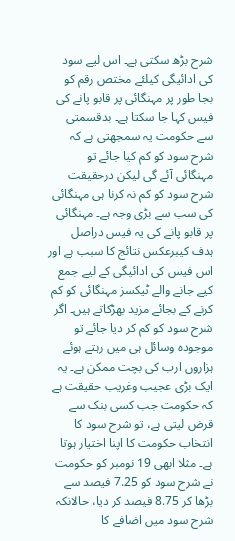شرح بڑھ سکتی ہے۔ اس لیے سود کی ادائیگی کیلئے مختص رقم کو بجا طور پر مہنگائی پر قابو پانے کی فیس کہا جا سکتا ہے۔ بدقسمتی سے حکومت یہ سمجھتی ہے کہ شرح سود کو کم کیا جائے تو مہنگائی آئے گی لیکن درحقیقت شرح سود کو کم نہ کرنا ہی مہنگائی کی سب سے بڑی وجہ ہے۔ مہنگائی پر قابو پانے کی یہ فیس دراصل ہدف کیبرعکس نتائج کا سبب ہے اور اس فیس کی ادائیگی کے لیے جمع کیے جانے والے ٹیکسز مہنگائی کو کم کرنے کے بجائے مزید بھڑکاتے ہیں۔ اگر شرح سود کو کم کر دیا جائے تو موجودہ وسائل ہی میں رہتے ہوئے ہزاروں ارب کی بچت ممکن ہے۔ یہ ایک بڑی عجیب وغریب حقیقت ہے کہ حکومت جب کسی بنک سے قرض لیتی ہے، تو شرح سود کا انتخاب حکومت کا اپنا اختیار ہوتا ہے۔ مثلا ابھی 19 نومبر کو حکومت نے شرح سود کو 7.25 فیصد سے بڑھا کر 8.75 فیصد کر دیا، حالانکہ شرح سود میں اضافے کا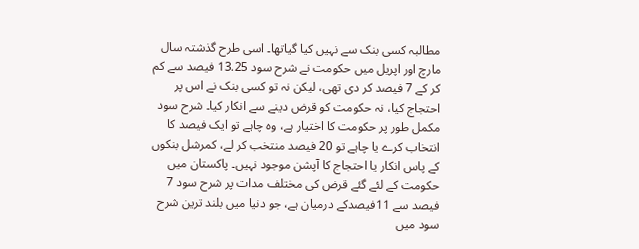مطالبہ کسی بنک سے نہیں کیا گیاتھا۔ اسی طرح گذشتہ سال مارچ اور اپریل میں حکومت نے شرح سود 13.25 فیصد سے کم کر کے 7 فیصد کر دی تھی، لیکن نہ تو کسی بنک نے اس پر احتجاج کیا، نہ حکومت کو قرض دینے سے انکار کیا۔ شرح سود مکمل طور پر حکومت کا اختیار ہے، وہ چاہے تو ایک فیصد کا انتخاب کرے یا چاہے تو 20 فیصد منتخب کر لے، کمرشل بنکوں کے پاس انکار یا احتجاج کا آپشن موجود نہیں۔ پاکستان میں حکومت کے لئے گئے قرض کی مختلف مدات پر شرح سود 7 فیصد سے 11فیصدکے درمیان ہے، جو دنیا میں بلند ترین شرح سود میں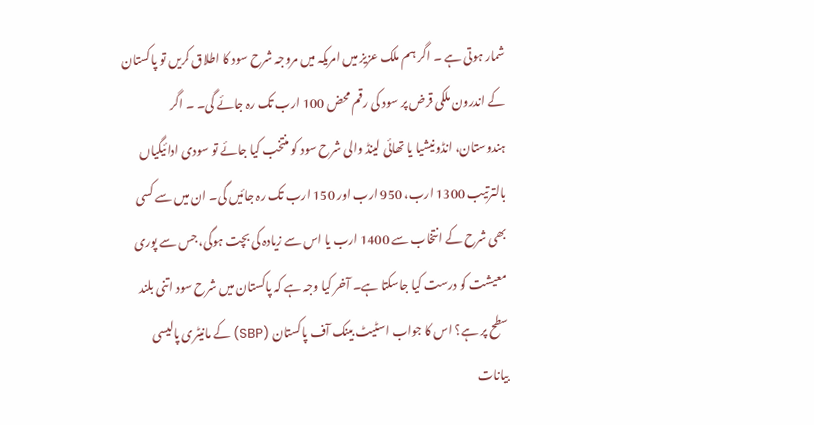شمار ہوتی ہے ۔ اگر ہم ملک عزیز میں امریکہ میں مروجہ شرح سود کا اطلاق کریں تو پاکستان کے اندرون ملکی قرض پر سود کی رقم محض 100 ارب تک رہ جائے گی۔ ۔ اگر ہندوستان، انڈونیشیا یا تھائی لینڈ والی شرح سود کو منتخب کیا جائے تو سودی ادائیگیاں بالترتیب 1300 ارب، 950 ارب اور 150 ارب تک رہ جائیں گی۔ ان میں سے کسی بھی شرح کے انتخاب سے 1400 ارب یا اس سے زیادہ کی بچت ہوگی، جس سے پوری معیشت کو درست کیا جاسکتا ہے۔ آخر کیا وجہ ہے کہ پاکستان میں شرح سود اتنی بلند سطح پر ہے؟ اس کا جواب اسٹیٹ بینک آف پاکستان (SBP) کے مانیٹری پالیسی بیانات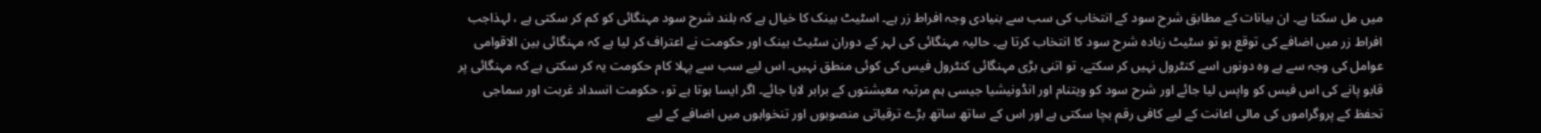میں مل سکتا ہے۔ ان بیانات کے مطابق شرح سود کے انتخاب کی سب سے بنیادی وجہ افراط زر ہے۔ اسٹیٹ بینک کا خیال ہے کہ بلند شرح سود مہنگائی کو کم کر سکتی ہے ، لہذاجب افراط زر میں اضافے کی توقع ہو تو سٹیٹ زیادہ شرح سود کا انتخاب کرتا ہے۔ حالیہ مہنگائی کی لہر کے دوران سٹیٹ بینک اور حکومت نے اعتراف کر لیا ہے کہ مہنگائی بین الاقوامی عوامل کی وجہ سے ہے وہ دونوں اسے کنٹرول نہیں کر سکتے، تو اتنی بڑی مہنگائی کنٹرول فیس کی کوئی منطق نہیں۔ اس لیے سب سے پہلا کام حکومت یہ کر سکتی ہے کہ مہنگائی پر قابو پانے کی اس فیس کو واپس لیا جائے اور شرح سود کو ویتنام اور انڈونیشیا جیسی ہم مرتبہ معیشتوں کے برابر لایا جائے۔ اگر ایسا ہوتا ہے تو، حکومت انسداد غربت اور سماجی تحفظ کے پروگراموں کی مالی اعانت کے لیے کافی رقم بچا سکتی ہے اور اس کے ساتھ ساتھ بڑے ترقیاتی منصوبوں اور تنخواہوں میں اضافے کے لیے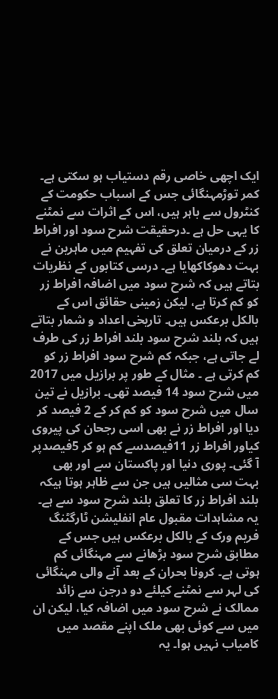ایک اچھی خاصی رقم دستیاب ہو سکتی ہے۔ کمر توڑمہنگائی جس کے اسباب حکومت کے کنٹرول سے باہر ہیں، اس کے اثرات سے نمٹنے کا یہی حل ہے ۔درحقیقت شرح سود اور افراط زر کے درمیان تعلق کی تفہیم میں ماہرین نے بہت دھوکاکھایا ہے۔ درسی کتابوں کے نظریات بتاتے ہیں کہ شرح سود میں اضافہ افراط زر کو کم کرتا ہے، لیکن زمینی حقائق اس کے بالکل برعکس ہیں۔ تاریخی اعداد و شمار بتاتے ہیں کہ بلند شرح سود بلند افراط زر کی طرف لے جاتی ہے، جبکہ کم شرح سود افراط زر کو کم کرتی ہے ۔ مثال کے طور پر برازیل میں 2017 میں شرح سود 14 فیصد تھی۔ برازیل نے تین سال میں شرح سود کو کم کر کے 2 فیصد کر دیا اور افراط زر نے بھی اسی رجحان کی پیروی کیاور افراط زر 11فیصدسے کم ہو کر 5فیصدپر آ گئی۔ پوری دنیا اور پاکستان سے اور بھی بہت سی مثالیں ہیں جن سے ظاہر ہوتا ہیکہ بلند افراط زر کا تعلق بلند شرح سود سے ہے۔ یہ مشاہدات مقبول عام انفلیشن ٹارگٹنگ فریم ورک کے بالکل برعکس ہیں جس کے مطابق شرح سود بڑھانے سے مہنگائی کم ہوتی ہے۔ کرونا بحران کے بعد آنے والی مہنگائی کی لہر سے نمٹنے کیلئے دو درجن سے زائد ممالک نے شرح سود میں اضافہ کیا، لیکن ان میں سے کوئی بھی ملک اپنے مقصد میں کامیاب نہیں ہوا۔ یہ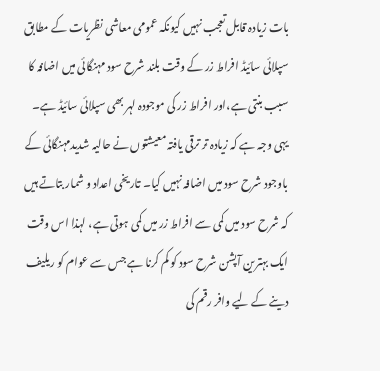بات زیادہ قابل تعجب نہیں کیونکہ عمومی معاشی نظریات کے مطابق سپلائی سائیڈ افراط زر کے وقت بلند شرح سود مہنگائی میں اضافہ کا سبب بنتی ہے،اور افراط زر کی موجودہ لہر بھی سپلائی سائیڈ ہے۔ یہی وجہ ہے کہ زیادہ تر ترقی یافتہ معیشتوں نے حالیہ شدیدمہنگائی کے باوجود شرح سود میں اضافہ نہیں کیا۔ تاریخی اعداد و شمار بتاتے ہیں کہ شرح سود میں کمی سے افراط زر میں کمی ہوتی ہے، لہذا اس وقت ایک بہترین آپشن شرح سود کو کم کرنا ہے جس سے عوام کو ریلیف دینے کے لیے وافر رقم کی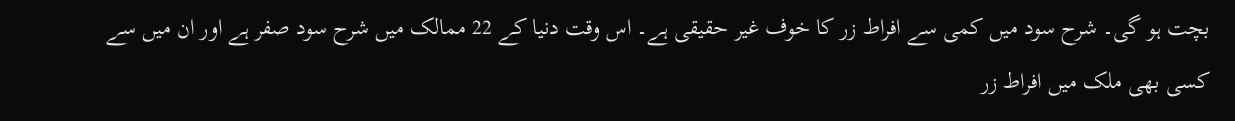بچت ہو گی۔ شرح سود میں کمی سے افراط زر کا خوف غیر حقیقی ہے۔ اس وقت دنیا کے 22 ممالک میں شرح سود صفر ہے اور ان میں سے کسی بھی ملک میں افراط زر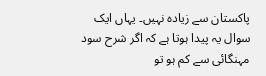پاکستان سے زیادہ نہیں۔ یہاں ایک سوال یہ پیدا ہوتا ہے کہ اگر شرح سود مہنگائی سے کم ہو تو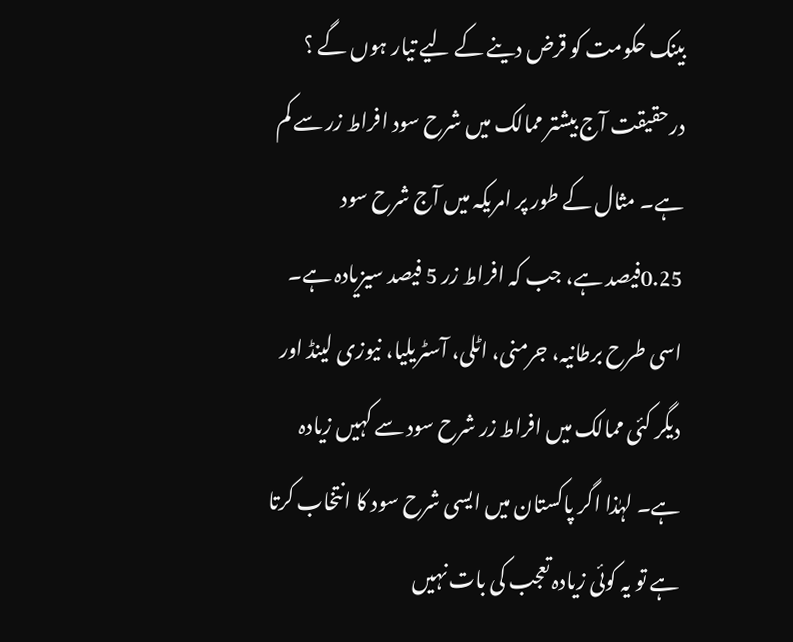بینک حکومت کو قرض دینے کے لیے تیار ہوں گے ؟ درحقیقت آج بیشتر ممالک میں شرح سود افراط زر سے کم ہے۔ مثال کے طور پر امریکہ میں آج شرح سود 0.25فیصد ہے، جب کہ افراط زر 5 فیصد سیزیادہ ہے۔ اسی طرح برطانیہ، جرمنی، اٹلی، آسٹریلیا، نیوزی لینڈ اور دیگر کئی ممالک میں افراط زر شرح سود سے کہیں زیادہ ہے۔ لہٰذا اگر پاکستان میں ایسی شرح سود کا انتخاب کرتا ہے تو یہ کوئی زیادہ تعجب کی بات نہیں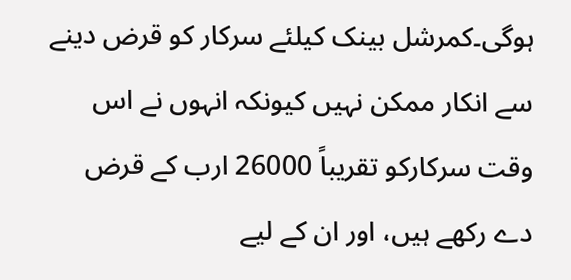ہوگی۔کمرشل بینک کیلئے سرکار کو قرض دینے سے انکار ممکن نہیں کیونکہ انہوں نے اس وقت سرکارکو تقریباً 26000 ارب کے قرض دے رکھے ہیں، اور ان کے لیے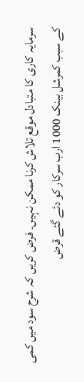سرمایہ کاری کا متبادل موقع تلاش کرنا ممکن نہیں۔ فرض کریں کہ شرح سود میں کمی کے سبب کمرشل بینک 1000 ارب سرکار کو دئے گئے قرض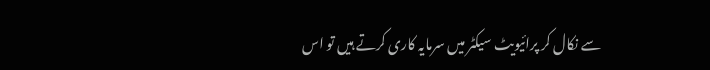سے نکال کر پرائیویٹ سیکٹر میں سرمایہ کاری کرتے ہیں تو اس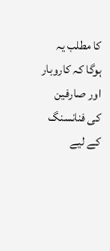کا مطلب یہ ہوگا کہ کاروبار اور صارفین کی فنانسنگ کے لیے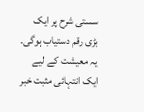سستی شرح پر ایک بڑی رقم دستیاب ہوگی۔ یہ معیشت کے لیے ایک انتہائی مثبت خبر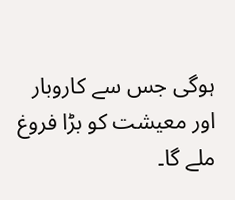ہوگی جس سے کاروبار اور معیشت کو بڑا فروغ ملے گا۔